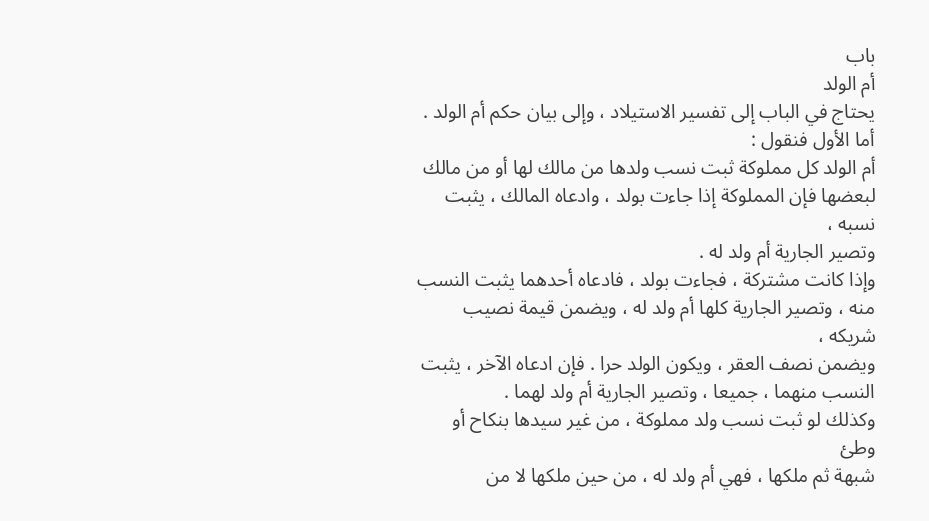باب
أم الولد
يحتاج في الباب إلى تفسير الاستيلاد ، وإلى بيان حكم أم الولد .
أما الأول فنقول :
أم الولد كل مملوكة ثبت نسب ولدها من مالك لها أو من مالك
لبعضها فإن المملوكة إذا جاءت بولد ، وادعاه المالك ، يثبت نسبه ،
وتصير الجارية أم ولد له .
وإذا كانت مشتركة ، فجاءت بولد ، فادعاه أحدهما يثبت النسب
منه ، وتصير الجارية كلها أم ولد له ، ويضمن قيمة نصيب شريكه ،
ويضمن نصف العقر ، ويكون الولد حرا . فإن ادعاه الآخر ، يثبت
النسب منهما ، جميعا ، وتصير الجارية أم ولد لهما .
وكذلك لو ثبت نسب ولد مملوكة ، من غير سيدها بنكاح أو وطئ
شبهة ثم ملكها ، فهي أم ولد له ، من حين ملكها لا من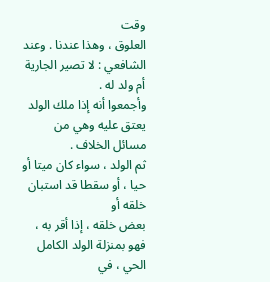وقت
العلوق ، وهذا عندنا . وعند الشافعي : لا تصير الجارية أم ولد له .
وأجمعوا أنه إذا ملك الولد يعتق عليه وهي من مسائل الخلاف .
ثم الولد ، سواء كان ميتا أو حيا ، أو سقطا قد استبان خلقه أو
بعض خلقه ، إذا أقر به ، فهو بمنزلة الولد الكامل الحي ، في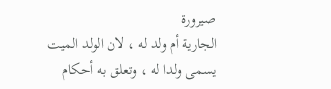صيرورة
الجارية أم ولد له ، لان الولد الميت يسمى ولدا له ، وتعلق به أحكام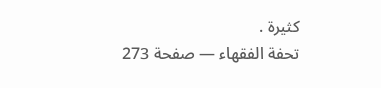كثيرة .
تحفة الفقهاء — صفحة 273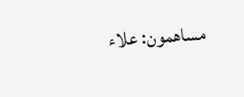مساهمون: علاء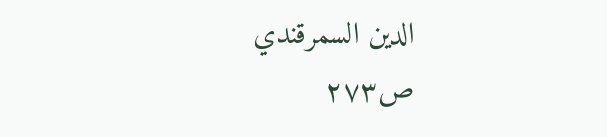الدين السمرقندي
ص٢٧٣